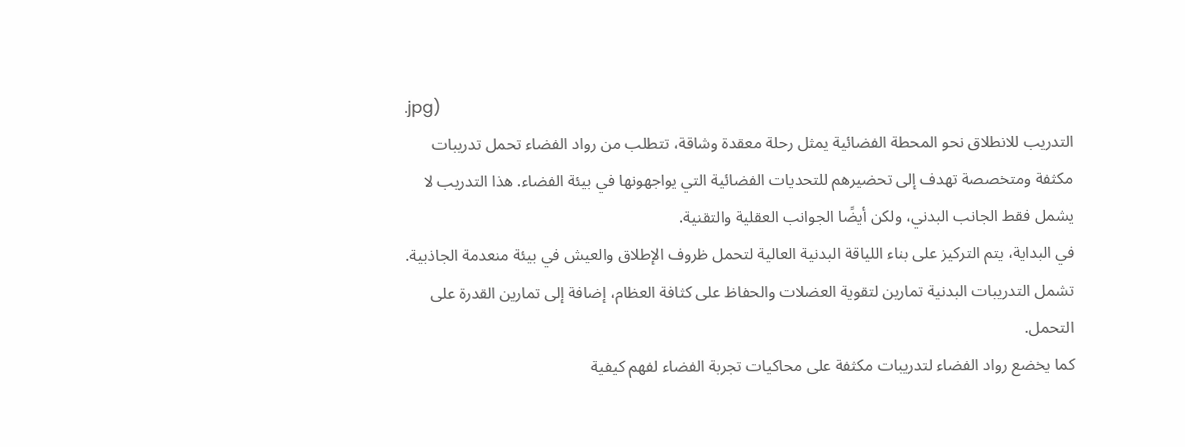.jpg)
التدريب للانطلاق نحو المحطة الفضائية يمثل رحلة معقدة وشاقة، تتطلب من رواد الفضاء تحمل تدريبات مكثفة ومتخصصة تهدف إلى تحضيرهم للتحديات الفضائية التي يواجهونها في بيئة الفضاء. هذا التدريب لا يشمل فقط الجانب البدني، ولكن أيضًا الجوانب العقلية والتقنية.
في البداية، يتم التركيز على بناء اللياقة البدنية العالية لتحمل ظروف الإطلاق والعيش في بيئة منعدمة الجاذبية. تشمل التدريبات البدنية تمارين لتقوية العضلات والحفاظ على كثافة العظام، إضافة إلى تمارين القدرة على التحمل.
كما يخضع رواد الفضاء لتدريبات مكثفة على محاكيات تجربة الفضاء لفهم كيفية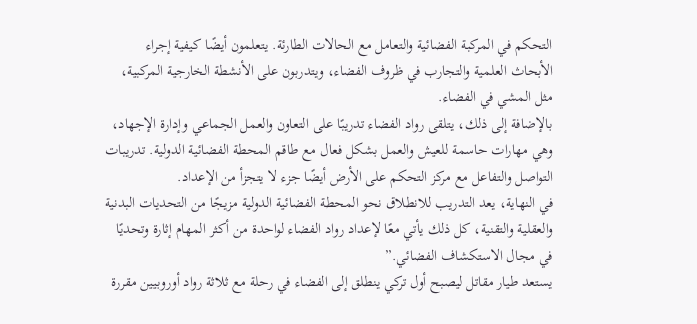التحكم في المركبة الفضائية والتعامل مع الحالات الطارئة. يتعلمون أيضًا كيفية إجراء الأبحاث العلمية والتجارب في ظروف الفضاء، ويتدربون على الأنشطة الخارجية المركبية، مثل المشي في الفضاء.
بالإضافة إلى ذلك، يتلقى رواد الفضاء تدريبًا على التعاون والعمل الجماعي وإدارة الإجهاد، وهي مهارات حاسمة للعيش والعمل بشكل فعال مع طاقم المحطة الفضائية الدولية. تدريبات التواصل والتفاعل مع مركز التحكم على الأرض أيضًا جزء لا يتجزأ من الإعداد.
في النهاية، يعد التدريب للانطلاق نحو المحطة الفضائية الدولية مزيجًا من التحديات البدنية والعقلية والتقنية، كل ذلك يأتي معًا لإعداد رواد الفضاء لواحدة من أكثر المهام إثارة وتحديًا في مجال الاستكشاف الفضائي.”
يستعد طيار مقاتل ليصبح أول تركي ينطلق إلى الفضاء في رحلة مع ثلاثة رواد أوروبيين مقررة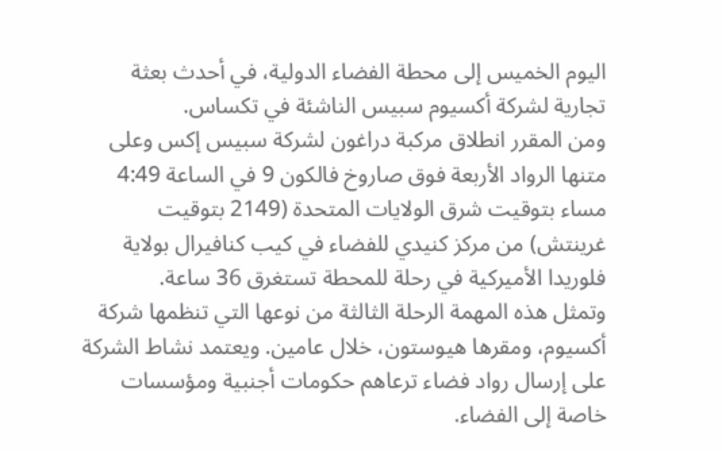اليوم الخميس إلى محطة الفضاء الدولية، في أحدث بعثة تجارية لشركة أكسيوم سبيس الناشئة في تكساس.
ومن المقرر انطلاق مركبة دراغون لشركة سبيس إكس وعلى متنها الرواد الأربعة فوق صاروخ فالكون 9 في الساعة 4:49 مساء بتوقيت شرق الولايات المتحدة (2149 بتوقيت غرينتش) من مركز كنيدي للفضاء في كيب كنافيرال بولاية فلوريدا الأميركية في رحلة للمحطة تستغرق 36 ساعة.
وتمثل هذه المهمة الرحلة الثالثة من نوعها التي تنظمها شركة أكسيوم، ومقرها هيوستون، خلال عامين. ويعتمد نشاط الشركة على إرسال رواد فضاء ترعاهم حكومات أجنبية ومؤسسات خاصة إلى الفضاء.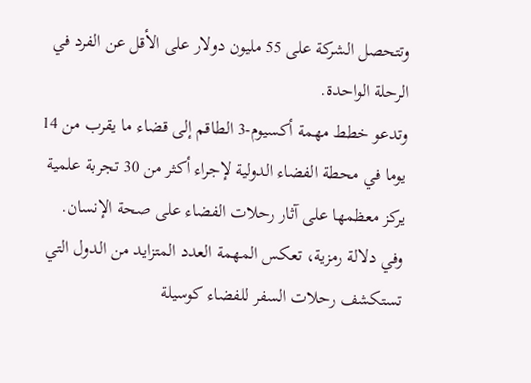وتتحصل الشركة على 55 مليون دولار على الأقل عن الفرد في الرحلة الواحدة.
وتدعو خطط مهمة أكسيوم-3 الطاقم إلى قضاء ما يقرب من 14 يوما في محطة الفضاء الدولية لإجراء أكثر من 30 تجربة علمية يركز معظمها على آثار رحلات الفضاء على صحة الإنسان.
وفي دلالة رمزية، تعكس المهمة العدد المتزايد من الدول التي تستكشف رحلات السفر للفضاء كوسيلة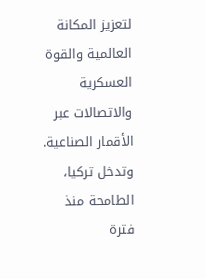لتعزيز المكانة العالمية والقوة العسكرية والاتصالات عبر الأقمار الصناعية.
وتدخل تركيا، الطامحة منذ فترة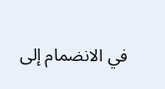في الانضمام إلى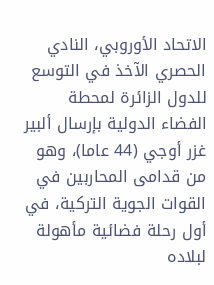الاتحاد الأوروبي، النادي الحصري الآخذ في التوسع للدول الزائرة لمحطة الفضاء الدولية بإرسال ألبير غزر أوجي (44 عاما)، وهو من قدامى المحاربين في القوات الجوية التركية، في أول رحلة فضائية مأهولة لبلاده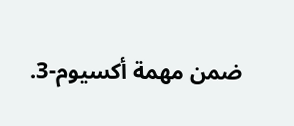ضمن مهمة أكسيوم-3.